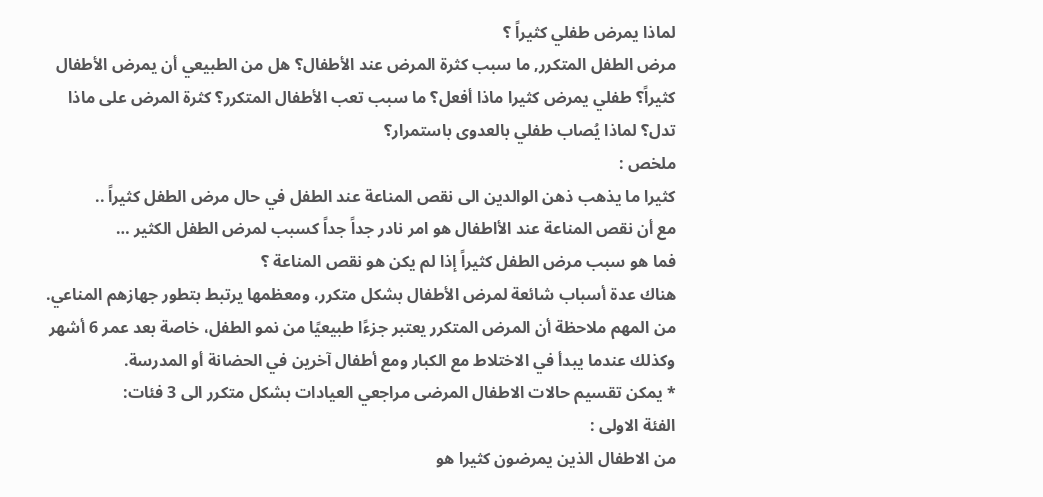لماذا يمرض طفلي كثيراً ؟
مرض الطفل المتكرر, ما سبب كثرة المرض عند الأطفال؟ هل من الطبيعي أن يمرض الأطفال كثيراً؟ طفلي يمرض كثيرا ماذا أفعل؟ ما سبب تعب الأطفال المتكرر؟ كثرة المرض على ماذا تدل؟ لماذا يُصاب طفلي بالعدوى باستمرار؟
ملخص :
كثيرا ما يذهب ذهن الوالدين الى نقص المناعة عند الطفل في حال مرض الطفل كثيراً ..
مع أن نقص المناعة عند الأاطفال هو امر نادر جداً جداً كسبب لمرض الطفل الكثير …
فما هو سبب مرض الطفل كثيراً إذا لم يكن هو نقص المناعة ؟
هناك عدة أسباب شائعة لمرض الأطفال بشكل متكرر، ومعظمها يرتبط بتطور جهازهم المناعي.
من المهم ملاحظة أن المرض المتكرر يعتبر جزءًا طبيعيًا من نمو الطفل، خاصة بعد عمر 6 أشهر وكذلك عندما يبدأ في الاختلاط مع الكبار ومع أطفال آخرين في الحضانة أو المدرسة.
* يمكن تقسيم حالات الاطفال المرضى مراجعي العيادات بشكل متكرر الى 3 فئات:
الفئة الاولى :
من الاطفال الذين يمرضون كثيرا هو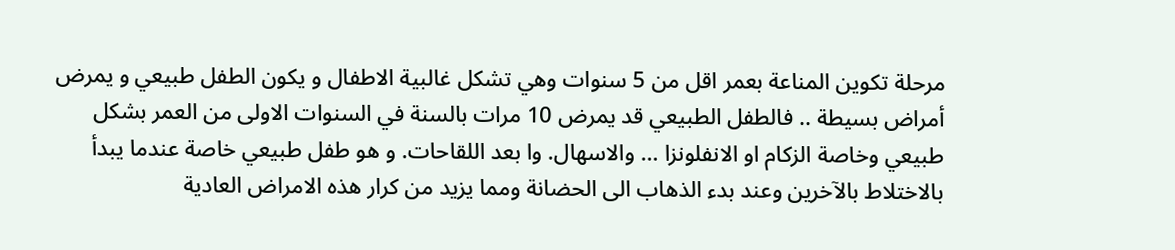مرحلة تكوين المناعة بعمر اقل من 5 سنوات وهي تشكل غالبية الاطفال و يكون الطفل طبيعي و يمرض أمراض بسيطة .. فالطفل الطبيعي قد يمرض 10 مرات بالسنة في السنوات الاولى من العمر بشكل طبيعي وخاصة الزكام او الانفلونزا … والاسهال. وا بعد اللقاحات. و هو طفل طبيعي خاصة عندما يبدأ بالاختلاط بالآخرين وعند بدء الذهاب الى الحضانة ومما يزيد من كرار هذه الامراض العادية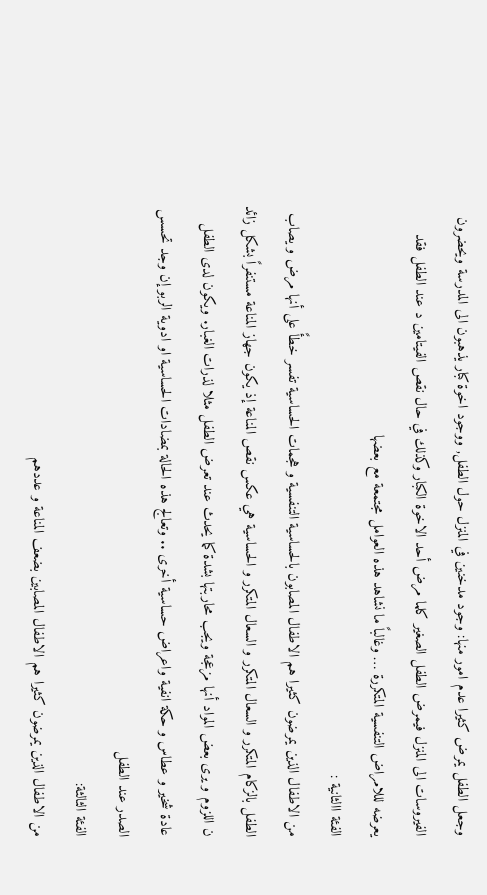وجعل الطفل يمرض كثيرا عدم امور منها: وجود مدخنين في المنزل حول الطفل, ووجود اخوة كبار يذهبون الى المدرسة ويحضرون الفيروسات الى المنزل فيمرض الطفل الصغير كلما مرض أحد الاخوة الكبار وكذلك في حال نقص الفيتامين د عند الطفل فقد يعرضه لللامراض التنفسية المتكررة … وغالباً ما نشاهد هذه العوامل مجتمعة مع بعضها
الفئة االثانية :
من الاطفال الذين يمرضون كثيرا هم الاطفال المصابون بالحساسية التنفسية و هجمات الحساسية تفسر خطأً على أنها مرض و يصاب الطفل بالزكام المتكرر و السعال المتكرر و السعال المتكرر و الحساسية هي عكس نقص المناعة إذ يكون جهاز المناعة مستنفراً بشكل زائد ن اللزوم و يرى بعض المواد أنها مزعجة ويجب محاربتها بشدة كما يحدث عند تعرض الطفل مثلا لذرات الغبار. ويكون لدى الطفل عادة شخير و عطاس و حكة انفية واعراض حساسية أخرى .. وتعالج هذه الحالة بمضادات الحساسية او ادوية الربو إن وجد تحسس الصدر عند الطفل
الفئة الثالثة:
من الاطفال الذين يمرضون كثيرا هم الاطفال المصابين بضعف المناعة و عددهم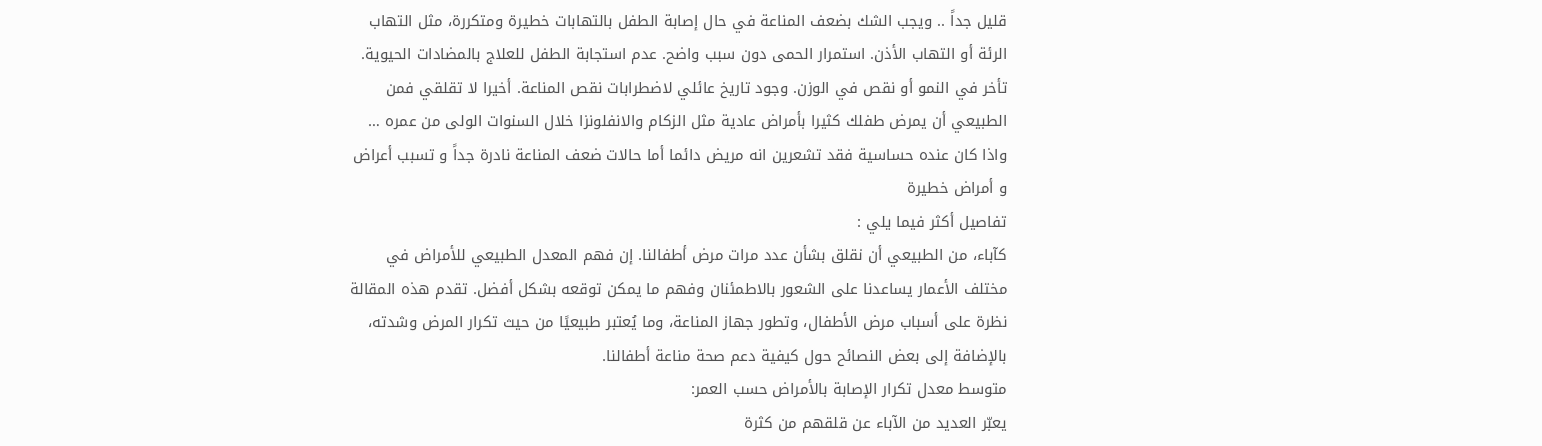قليل جداً .. ويجب الشك بضعف المناعة في حال إصابة الطفل بالتهابات خطيرة ومتكررة، مثل التهاب الرئة أو التهاب الأذن. استمرار الحمى دون سبب واضح. عدم استجابة الطفل للعلاج بالمضادات الحيوية. تأخر في النمو أو نقص في الوزن. وجود تاريخ عائلي لاضطرابات نقص المناعة. أخيرا لا تقلقي فمن الطبيعي أن يمرض طفلك كثيرا بأمراض عادية مثل الزكام والانفلونزا خلال السنوات الولى من عمره … واذا كان عنده حساسية فقد تشعرين انه مريض دائما أما حالات ضعف المناعة نادرة جداً و تسبب أعراض و أمراض خطيرة
تفاصيل أكثر فيما يلي :
كآباء، من الطبيعي أن نقلق بشأن عدد مرات مرض أطفالنا. إن فهم المعدل الطبيعي للأمراض في مختلف الأعمار يساعدنا على الشعور بالاطمئنان وفهم ما يمكن توقعه بشكل أفضل. تقدم هذه المقالة نظرة على أسباب مرض الأطفال، وتطور جهاز المناعة، وما يُعتبر طبيعيًا من حيث تكرار المرض وشدته، بالإضافة إلى بعض النصائح حول كيفية دعم صحة مناعة أطفالنا.
متوسط معدل تكرار الإصابة بالأمراض حسب العمر:
يعبّر العديد من الآباء عن قلقهم من كثرة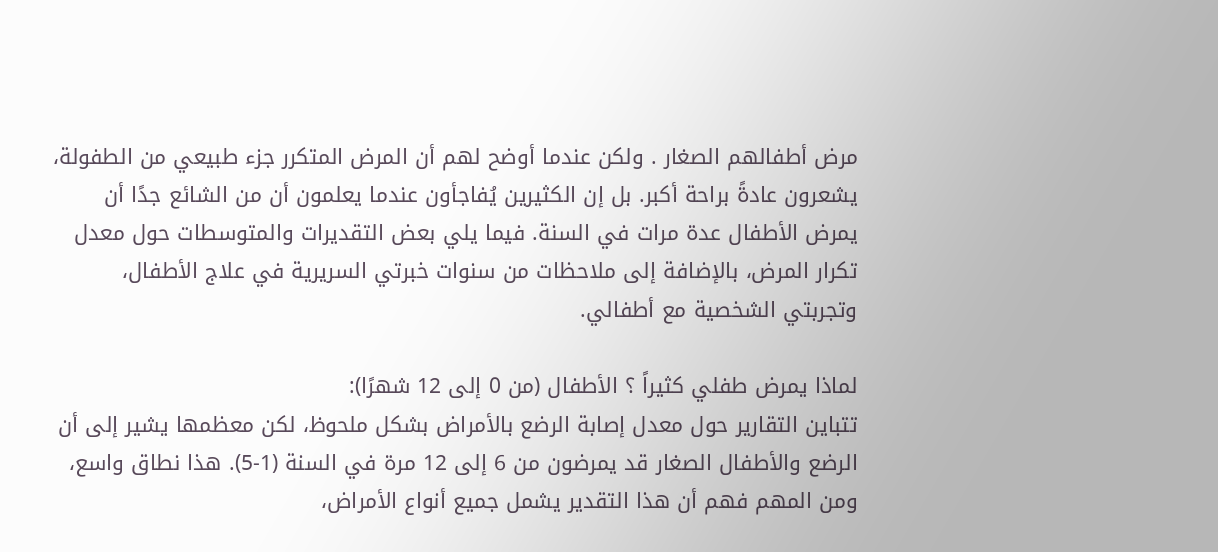مرض أطفالهم الصغار . ولكن عندما أوضح لهم أن المرض المتكرر جزء طبيعي من الطفولة، يشعرون عادةً براحة أكبر. بل إن الكثيرين يُفاجأون عندما يعلمون أن من الشائع جدًا أن يمرض الأطفال عدة مرات في السنة. فيما يلي بعض التقديرات والمتوسطات حول معدل تكرار المرض، بالإضافة إلى ملاحظات من سنوات خبرتي السريرية في علاج الأطفال، وتجربتي الشخصية مع أطفالي.

لماذا يمرض طفلي كثيراً ؟ الأطفال (من 0 إلى 12 شهرًا):
تتباين التقارير حول معدل إصابة الرضع بالأمراض بشكل ملحوظ، لكن معظمها يشير إلى أن الرضع والأطفال الصغار قد يمرضون من 6 إلى 12 مرة في السنة (1-5). هذا نطاق واسع، ومن المهم فهم أن هذا التقدير يشمل جميع أنواع الأمراض،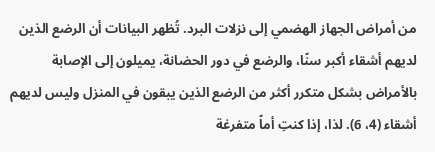من أمراض الجهاز الهضمي إلى نزلات البرد. تُظهر البيانات أن الرضع الذين لديهم أشقاء أكبر سنًا، والرضع في دور الحضانة، يميلون إلى الإصابة بالأمراض بشكل متكرر أكثر من الرضع الذين يبقون في المنزل وليس لديهم أشقاء (4، 6). لذا، إذا كنتِ أماً متفرغة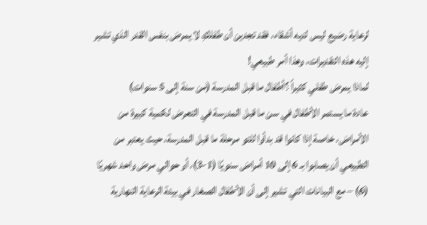لرعاية رضيع ليس لديه أشقاء، فقد تجدين أن طفلكِ لا يمرض بنفس القدر الذي تشير إليه هذه التقديرات، وهذا أمر طبيعي!
لماذا يمرض طفلي كثيراً ؟أطفال ما قبل المدرسة (من سنة إلى 5 سنوات)
عادة ما يستمر الأطفال في سن ما قبل المدرسة في التعرض لكمية كبيرة من الأمراض، خاصة إذا كانوا قد بدأوا للتو مرحلة ما قبل المدرسة، حيث يعتبر من الطبيعي أن يصابوا بـ 6 إلى 10 أمراض سنويًا (1-3)، أو حوالي مرض واحد شهريًا (6) – مع البيانات التي تشير إلى أن الأطفال الصغار في بيئة الرعاية النهارية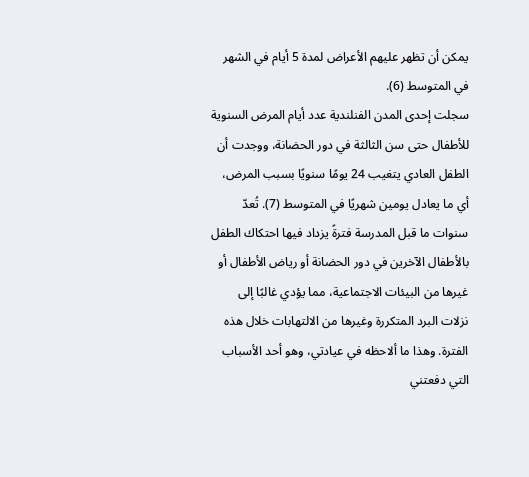يمكن أن تظهر عليهم الأعراض لمدة 5 أيام في الشهر في المتوسط (6).
سجلت إحدى المدن الفنلندية عدد أيام المرض السنوية للأطفال حتى سن الثالثة في دور الحضانة، ووجدت أن الطفل العادي يتغيب 24 يومًا سنويًا بسبب المرض، أي ما يعادل يومين شهريًا في المتوسط (7). تُعدّ سنوات ما قبل المدرسة فترةً يزداد فيها احتكاك الطفل بالأطفال الآخرين في دور الحضانة أو رياض الأطفال أو غيرها من البيئات الاجتماعية، مما يؤدي غالبًا إلى نزلات البرد المتكررة وغيرها من الالتهابات خلال هذه الفترة. وهذا ما ألاحظه في عيادتي، وهو أحد الأسباب التي دفعتني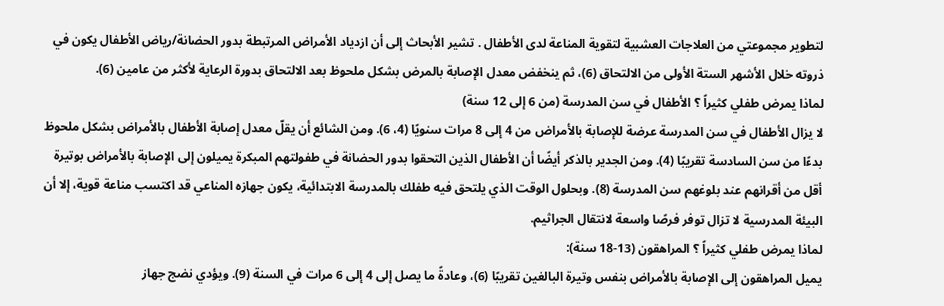لتطوير مجموعتي من العلاجات العشبية لتقوية المناعة لدى الأطفال . تشير الأبحاث إلى أن ازدياد الأمراض المرتبطة بدور الحضانة/رياض الأطفال يكون في ذروته خلال الأشهر الستة الأولى من الالتحاق (6)، ثم ينخفض معدل الإصابة بالمرض بشكل ملحوظ بعد الالتحاق بدورة الرعاية لأكثر من عامين (6).
لماذا يمرض طفلي كثيراً ؟ الأطفال في سن المدرسة (من 6 إلى 12 سنة)
لا يزال الأطفال في سن المدرسة عرضة للإصابة بالأمراض من 4 إلى 8 مرات سنويًا (4، 6). ومن الشائع أن يقلّ معدل إصابة الأطفال بالأمراض بشكل ملحوظ بدءًا من سن السادسة تقريبًا (4). ومن الجدير بالذكر أيضًا أن الأطفال الذين التحقوا بدور الحضانة في طفولتهم المبكرة يميلون إلى الإصابة بالأمراض بوتيرة أقل من أقرانهم عند بلوغهم سن المدرسة (8). وبحلول الوقت الذي يلتحق فيه طفلك بالمدرسة الابتدائية، يكون جهازه المناعي قد اكتسب مناعة قوية، إلا أن البيئة المدرسية لا تزال توفر فرصًا واسعة لانتقال الجراثيم.
لماذا يمرض طفلي كثيراً ؟ المراهقون (13-18 سنة):
يميل المراهقون إلى الإصابة بالأمراض بنفس وتيرة البالغين تقريبًا (6)، وعادةً ما يصل إلى 4 إلى 6 مرات في السنة (9). ويؤدي نضج جهاز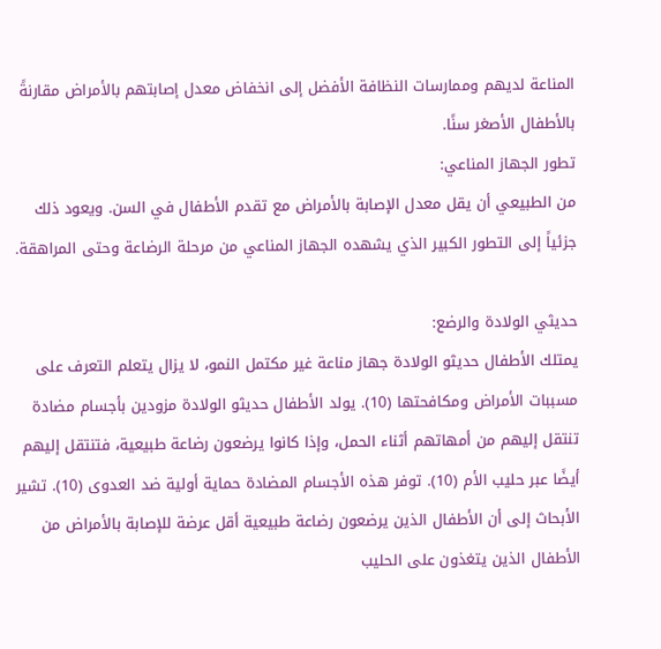المناعة لديهم وممارسات النظافة الأفضل إلى انخفاض معدل إصابتهم بالأمراض مقارنةً بالأطفال الأصغر سنًا.
تطور الجهاز المناعي:
من الطبيعي أن يقل معدل الإصابة بالأمراض مع تقدم الأطفال في السن. ويعود ذلك جزئياً إلى التطور الكبير الذي يشهده الجهاز المناعي من مرحلة الرضاعة وحتى المراهقة.

حديثي الولادة والرضع:
يمتلك الأطفال حديثو الولادة جهاز مناعة غير مكتمل النمو، لا يزال يتعلم التعرف على مسببات الأمراض ومكافحتها (10). يولد الأطفال حديثو الولادة مزودين بأجسام مضادة تنتقل إليهم من أمهاتهم أثناء الحمل، وإذا كانوا يرضعون رضاعة طبيعية، فتنتقل إليهم أيضًا عبر حليب الأم (10). توفر هذه الأجسام المضادة حماية أولية ضد العدوى (10). تشير الأبحاث إلى أن الأطفال الذين يرضعون رضاعة طبيعية أقل عرضة للإصابة بالأمراض من الأطفال الذين يتغذون على الحليب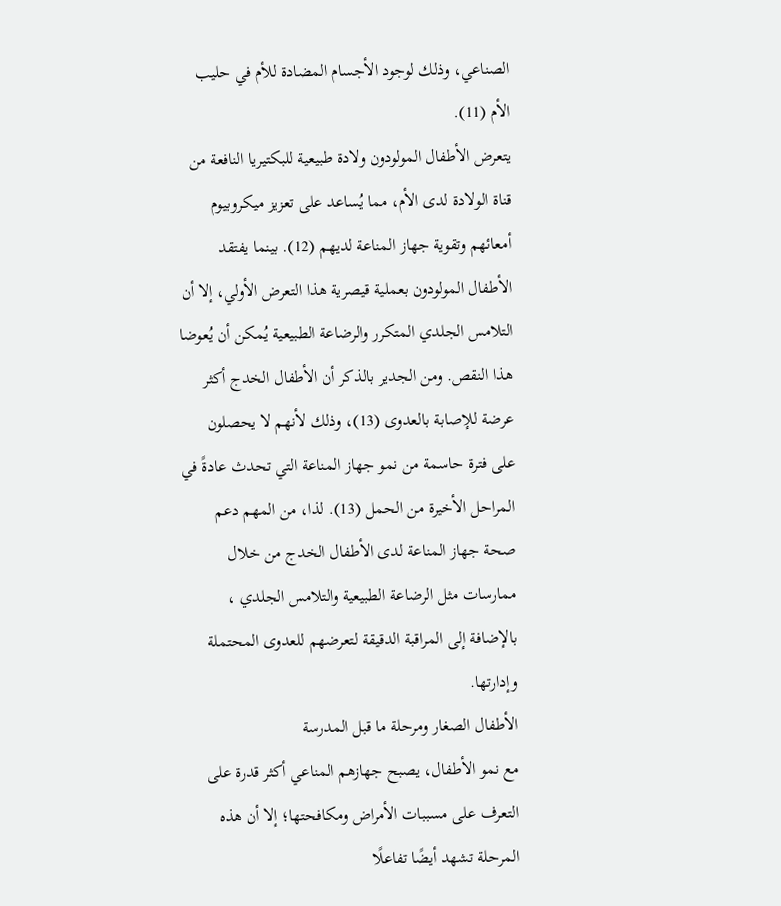الصناعي، وذلك لوجود الأجسام المضادة للأم في حليب الأم (11).
يتعرض الأطفال المولودون ولادة طبيعية للبكتيريا النافعة من قناة الولادة لدى الأم، مما يُساعد على تعزيز ميكروبيوم أمعائهم وتقوية جهاز المناعة لديهم (12). بينما يفتقد الأطفال المولودون بعملية قيصرية هذا التعرض الأولي، إلا أن التلامس الجلدي المتكرر والرضاعة الطبيعية يُمكن أن يُعوضا هذا النقص. ومن الجدير بالذكر أن الأطفال الخدج أكثر عرضة للإصابة بالعدوى (13)، وذلك لأنهم لا يحصلون على فترة حاسمة من نمو جهاز المناعة التي تحدث عادةً في المراحل الأخيرة من الحمل (13). لذا، من المهم دعم صحة جهاز المناعة لدى الأطفال الخدج من خلال ممارسات مثل الرضاعة الطبيعية والتلامس الجلدي ، بالإضافة إلى المراقبة الدقيقة لتعرضهم للعدوى المحتملة وإدارتها.
الأطفال الصغار ومرحلة ما قبل المدرسة
مع نمو الأطفال، يصبح جهازهم المناعي أكثر قدرة على التعرف على مسببات الأمراض ومكافحتها؛ إلا أن هذه المرحلة تشهد أيضًا تفاعلًا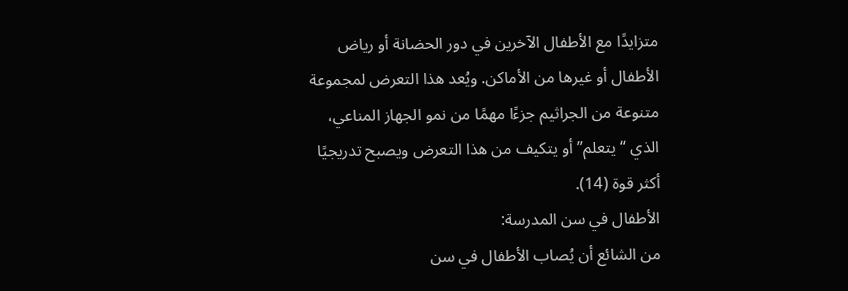متزايدًا مع الأطفال الآخرين في دور الحضانة أو رياض الأطفال أو غيرها من الأماكن. ويُعد هذا التعرض لمجموعة متنوعة من الجراثيم جزءًا مهمًا من نمو الجهاز المناعي، الذي “يتعلم” أو يتكيف من هذا التعرض ويصبح تدريجيًا أكثر قوة (14).
الأطفال في سن المدرسة:
من الشائع أن يُصاب الأطفال في سن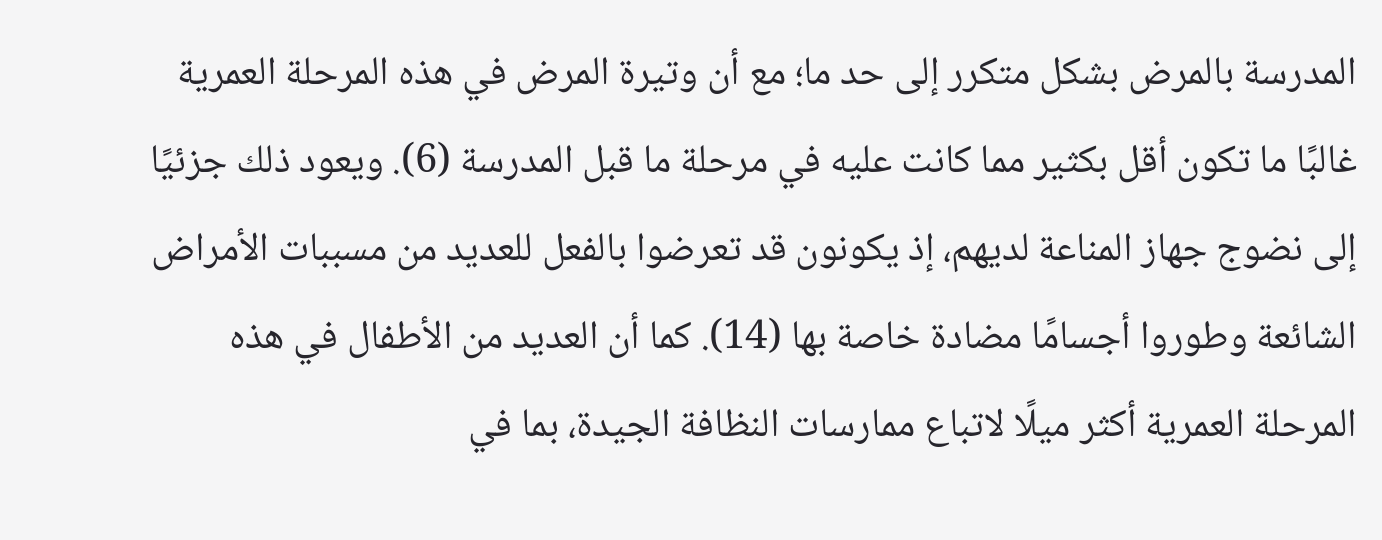المدرسة بالمرض بشكل متكرر إلى حد ما؛ مع أن وتيرة المرض في هذه المرحلة العمرية غالبًا ما تكون أقل بكثير مما كانت عليه في مرحلة ما قبل المدرسة (6). ويعود ذلك جزئيًا إلى نضوج جهاز المناعة لديهم، إذ يكونون قد تعرضوا بالفعل للعديد من مسببات الأمراض الشائعة وطوروا أجسامًا مضادة خاصة بها (14). كما أن العديد من الأطفال في هذه المرحلة العمرية أكثر ميلًا لاتباع ممارسات النظافة الجيدة، بما في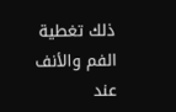ذلك تغطية الفم والأنف عند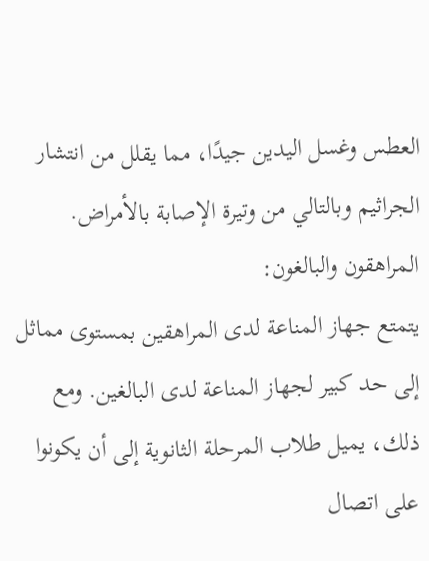العطس وغسل اليدين جيدًا، مما يقلل من انتشار الجراثيم وبالتالي من وتيرة الإصابة بالأمراض.
المراهقون والبالغون:
يتمتع جهاز المناعة لدى المراهقين بمستوى مماثل إلى حد كبير لجهاز المناعة لدى البالغين. ومع ذلك، يميل طلاب المرحلة الثانوية إلى أن يكونوا على اتصال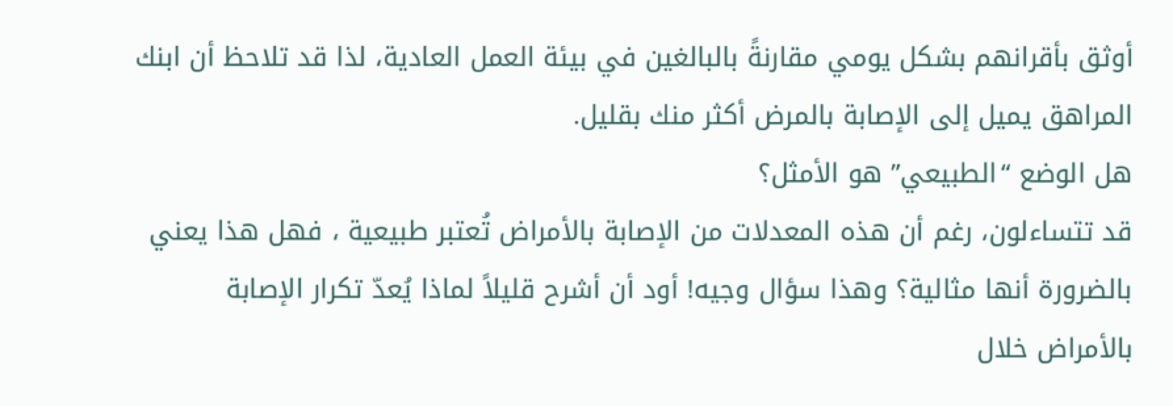أوثق بأقرانهم بشكل يومي مقارنةً بالبالغين في بيئة العمل العادية، لذا قد تلاحظ أن ابنك المراهق يميل إلى الإصابة بالمرض أكثر منك بقليل.
هل الوضع “الطبيعي” هو الأمثل؟
قد تتساءلون، رغم أن هذه المعدلات من الإصابة بالأمراض تُعتبر طبيعية ، فهل هذا يعني بالضرورة أنها مثالية؟ وهذا سؤال وجيه! أود أن أشرح قليلاً لماذا يُعدّ تكرار الإصابة بالأمراض خلال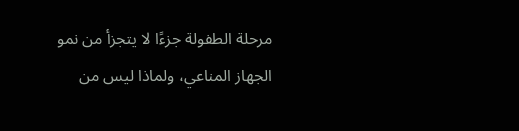مرحلة الطفولة جزءًا لا يتجزأ من نمو الجهاز المناعي، ولماذا ليس من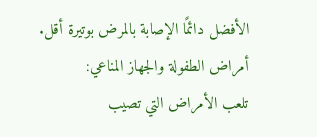الأفضل دائمًا الإصابة بالمرض بوتيرة أقل.
أمراض الطفولة والجهاز المناعي:
تلعب الأمراض التي تصيب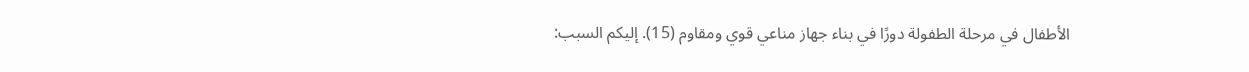الأطفال في مرحلة الطفولة دورًا في بناء جهاز مناعي قوي ومقاوم (15). إليكم السبب: